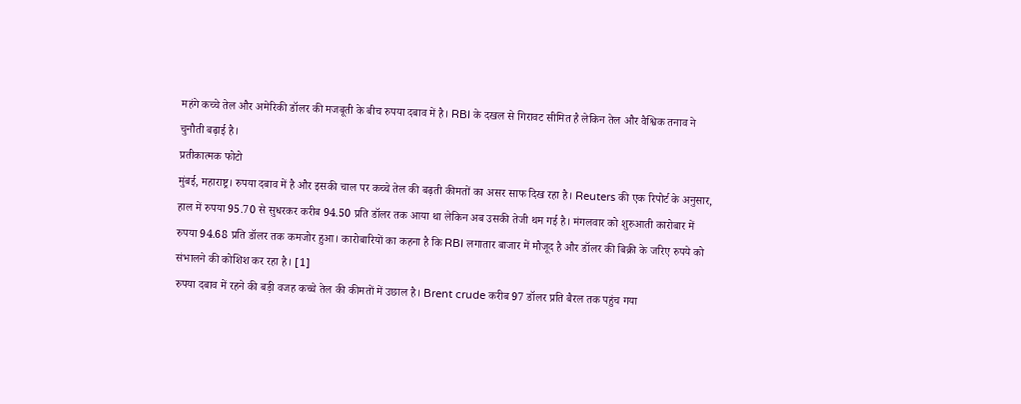महंगे कच्चे तेल और अमेरिकी डॉलर की मजबूती के बीच रुपया दबाव में है। RBI के दखल से गिरावट सीमित है लेकिन तेल और वैश्विक तनाव ने चुनौती बढ़ाई है।
प्रतीकात्मक फोटो
मुंबई, महाराष्ट्र। रुपया दबाव में है और इसकी चाल पर कच्चे तेल की बढ़ती कीमतों का असर साफ दिख रहा है। Reuters की एक रिपोर्ट के अनुसार, हाल में रुपया 95.70 से सुधरकर करीब 94.50 प्रति डॉलर तक आया था लेकिन अब उसकी तेजी थम गई है। मंगलवार को शुरुआती कारोबार में रुपया 94.68 प्रति डॉलर तक कमजोर हुआ। कारोबारियों का कहना है कि RBI लगातार बाजार में मौजूद है और डॉलर की बिक्री के जरिए रुपये को संभालने की कोशिश कर रहा है। [1]
रुपया दबाव में रहने की बड़ी वजह कच्चे तेल की कीमतों में उछाल है। Brent crude करीब 97 डॉलर प्रति बैरल तक पहुंच गया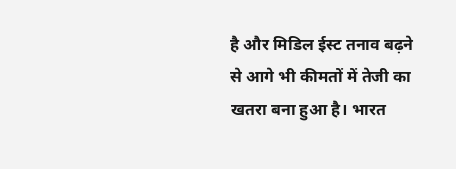है और मिडिल ईस्ट तनाव बढ़ने से आगे भी कीमतों में तेजी का खतरा बना हुआ है। भारत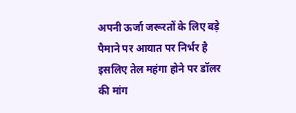अपनी ऊर्जा जरूरतों के लिए बड़े पैमाने पर आयात पर निर्भर है इसलिए तेल महंगा होने पर डॉलर की मांग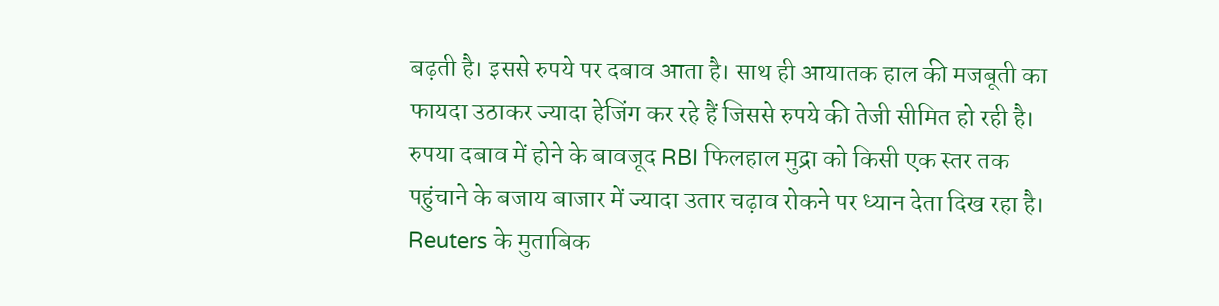बढ़ती है। इससे रुपये पर दबाव आता है। साथ ही आयातक हाल की मजबूती का फायदा उठाकर ज्यादा हेजिंग कर रहे हैं जिससे रुपये की तेजी सीमित हो रही है।
रुपया दबाव में होने के बावजूद RBI फिलहाल मुद्रा को किसी एक स्तर तक पहुंचाने के बजाय बाजार में ज्यादा उतार चढ़ाव रोकने पर ध्यान देता दिख रहा है। Reuters के मुताबिक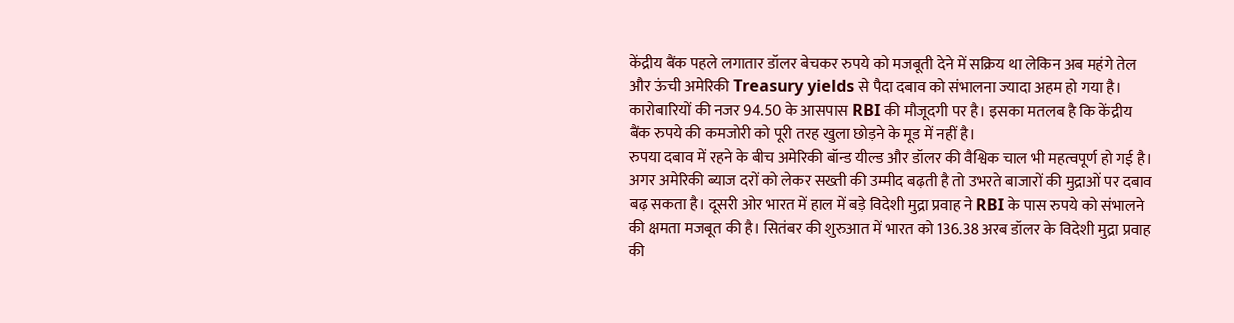केंद्रीय बैंक पहले लगातार डॉलर बेचकर रुपये को मजबूती देने में सक्रिय था लेकिन अब महंगे तेल और ऊंची अमेरिकी Treasury yields से पैदा दबाव को संभालना ज्यादा अहम हो गया है। कारोबारियों की नजर 94.50 के आसपास RBI की मौजूदगी पर है। इसका मतलब है कि केंद्रीय बैंक रुपये की कमजोरी को पूरी तरह खुला छोड़ने के मूड में नहीं है।
रुपया दबाव में रहने के बीच अमेरिकी बॉन्ड यील्ड और डॉलर की वैश्विक चाल भी महत्वपूर्ण हो गई है। अगर अमेरिकी ब्याज दरों को लेकर सख्ती की उम्मीद बढ़ती है तो उभरते बाजारों की मुद्राओं पर दबाव बढ़ सकता है। दूसरी ओर भारत में हाल में बड़े विदेशी मुद्रा प्रवाह ने RBI के पास रुपये को संभालने की क्षमता मजबूत की है। सितंबर की शुरुआत में भारत को 136.38 अरब डॉलर के विदेशी मुद्रा प्रवाह की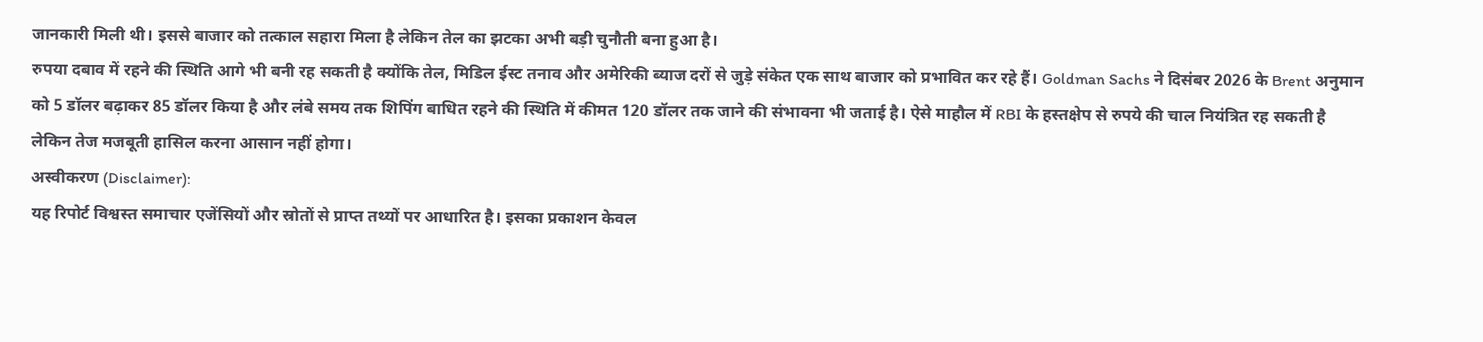जानकारी मिली थी। इससे बाजार को तत्काल सहारा मिला है लेकिन तेल का झटका अभी बड़ी चुनौती बना हुआ है।
रुपया दबाव में रहने की स्थिति आगे भी बनी रह सकती है क्योंकि तेल, मिडिल ईस्ट तनाव और अमेरिकी ब्याज दरों से जुड़े संकेत एक साथ बाजार को प्रभावित कर रहे हैं। Goldman Sachs ने दिसंबर 2026 के Brent अनुमान को 5 डॉलर बढ़ाकर 85 डॉलर किया है और लंबे समय तक शिपिंग बाधित रहने की स्थिति में कीमत 120 डॉलर तक जाने की संभावना भी जताई है। ऐसे माहौल में RBI के हस्तक्षेप से रुपये की चाल नियंत्रित रह सकती है लेकिन तेज मजबूती हासिल करना आसान नहीं होगा।
अस्वीकरण (Disclaimer):
यह रिपोर्ट विश्वस्त समाचार एजेंसियों और स्रोतों से प्राप्त तथ्यों पर आधारित है। इसका प्रकाशन केवल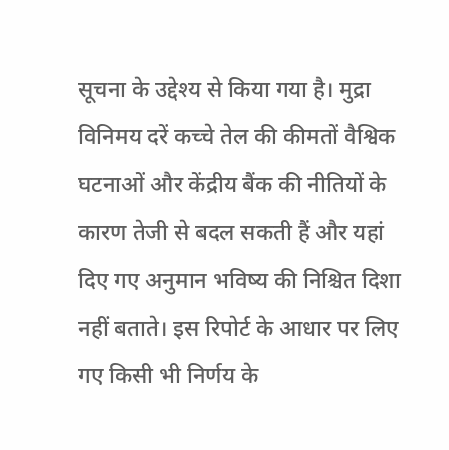सूचना के उद्देश्य से किया गया है। मुद्रा विनिमय दरें कच्चे तेल की कीमतों वैश्विक घटनाओं और केंद्रीय बैंक की नीतियों के कारण तेजी से बदल सकती हैं और यहां दिए गए अनुमान भविष्य की निश्चित दिशा नहीं बताते। इस रिपोर्ट के आधार पर लिए गए किसी भी निर्णय के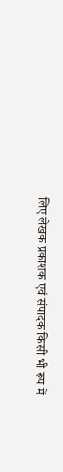लिए लेखक प्रकाशक एवं संपादक किसी भी रूप में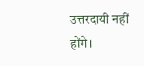उत्तरदायी नहीं होंगे।